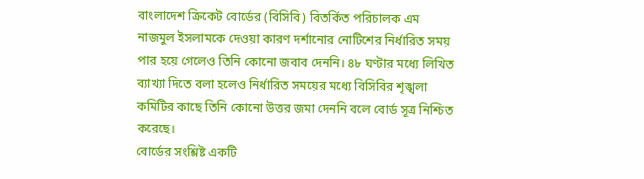বাংলাদেশ ক্রিকেট বোর্ডের (বিসিবি) বিতর্কিত পরিচালক এম নাজমুল ইসলামকে দেওয়া কারণ দর্শানোর নোটিশের নির্ধারিত সময় পার হয়ে গেলেও তিনি কোনো জবাব দেননি। ৪৮ ঘণ্টার মধ্যে লিখিত ব্যাখ্যা দিতে বলা হলেও নির্ধারিত সময়ের মধ্যে বিসিবির শৃঙ্খলা কমিটির কাছে তিনি কোনো উত্তর জমা দেননি বলে বোর্ড সূত্র নিশ্চিত করেছে।
বোর্ডের সংশ্লিষ্ট একটি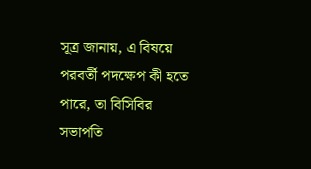সূত্র জানায়, এ বিষয়ে পরবর্তী পদক্ষেপ কী হতে পারে, তা বিসিবির সভাপতি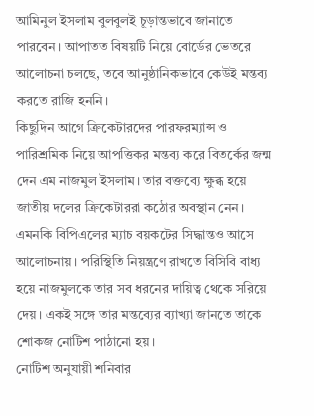আমিনুল ইসলাম বুলবুলই চূড়ান্তভাবে জানাতে পারবেন। আপাতত বিষয়টি নিয়ে বোর্ডের ভেতরে আলোচনা চলছে, তবে আনুষ্ঠানিকভাবে কেউই মন্তব্য করতে রাজি হননি।
কিছুদিন আগে ক্রিকেটারদের পারফরম্যান্স ও পারিশ্রমিক নিয়ে আপত্তিকর মন্তব্য করে বিতর্কের জন্ম দেন এম নাজমুল ইসলাম। তার বক্তব্যে ক্ষুব্ধ হয়ে জাতীয় দলের ক্রিকেটাররা কঠোর অবস্থান নেন। এমনকি বিপিএলের ম্যাচ বয়কটের সিদ্ধান্তও আসে আলোচনায়। পরিস্থিতি নিয়ন্ত্রণে রাখতে বিসিবি বাধ্য হয়ে নাজমুলকে তার সব ধরনের দায়িত্ব থেকে সরিয়ে দেয়। একই সঙ্গে তার মন্তব্যের ব্যাখ্যা জানতে তাকে শোকজ নোটিশ পাঠানো হয়।
নোটিশ অনুযায়ী শনিবার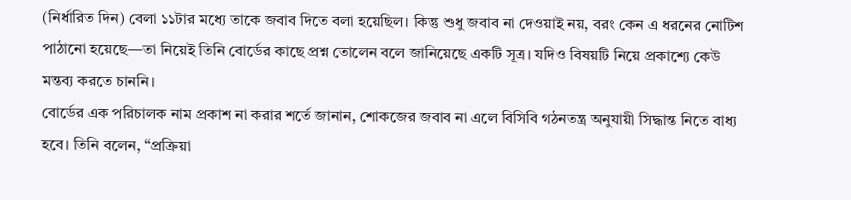(নির্ধারিত দিন) বেলা ১১টার মধ্যে তাকে জবাব দিতে বলা হয়েছিল। কিন্তু শুধু জবাব না দেওয়াই নয়, বরং কেন এ ধরনের নোটিশ পাঠানো হয়েছে—তা নিয়েই তিনি বোর্ডের কাছে প্রশ্ন তোলেন বলে জানিয়েছে একটি সূত্র। যদিও বিষয়টি নিয়ে প্রকাশ্যে কেউ মন্তব্য করতে চাননি।
বোর্ডের এক পরিচালক নাম প্রকাশ না করার শর্তে জানান, শোকজের জবাব না এলে বিসিবি গঠনতন্ত্র অনুযায়ী সিদ্ধান্ত নিতে বাধ্য হবে। তিনি বলেন, “প্রক্রিয়া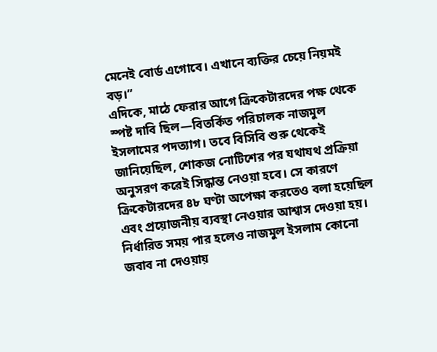মেনেই বোর্ড এগোবে। এখানে ব্যক্তির চেয়ে নিয়মই বড়।”
এদিকে, মাঠে ফেরার আগে ক্রিকেটারদের পক্ষ থেকে স্পষ্ট দাবি ছিল—বিতর্কিত পরিচালক নাজমুল ইসলামের পদত্যাগ। তবে বিসিবি শুরু থেকেই জানিয়েছিল, শোকজ নোটিশের পর যথাযথ প্রক্রিয়া অনুসরণ করেই সিদ্ধান্ত নেওয়া হবে। সে কারণে ক্রিকেটারদের ৪৮ ঘণ্টা অপেক্ষা করতেও বলা হয়েছিল এবং প্রয়োজনীয় ব্যবস্থা নেওয়ার আশ্বাস দেওয়া হয়।
নির্ধারিত সময় পার হলেও নাজমুল ইসলাম কোনো জবাব না দেওয়ায়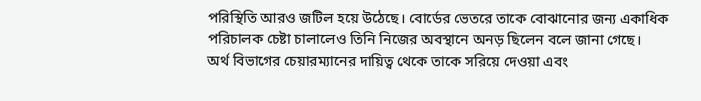পরিস্থিতি আরও জটিল হয়ে উঠেছে। বোর্ডের ভেতরে তাকে বোঝানোর জন্য একাধিক পরিচালক চেষ্টা চালালেও তিনি নিজের অবস্থানে অনড় ছিলেন বলে জানা গেছে।
অর্থ বিভাগের চেয়ারম্যানের দায়িত্ব থেকে তাকে সরিয়ে দেওয়া এবং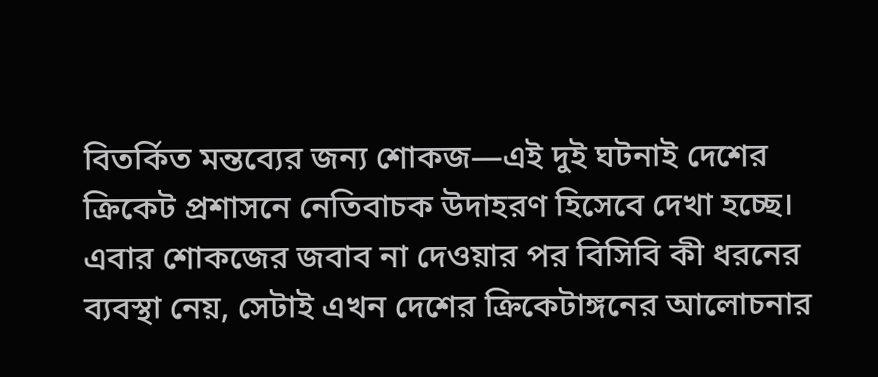বিতর্কিত মন্তব্যের জন্য শোকজ—এই দুই ঘটনাই দেশের ক্রিকেট প্রশাসনে নেতিবাচক উদাহরণ হিসেবে দেখা হচ্ছে। এবার শোকজের জবাব না দেওয়ার পর বিসিবি কী ধরনের ব্যবস্থা নেয়, সেটাই এখন দেশের ক্রিকেটাঙ্গনের আলোচনার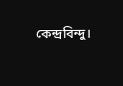কেন্দ্রবিন্দু।